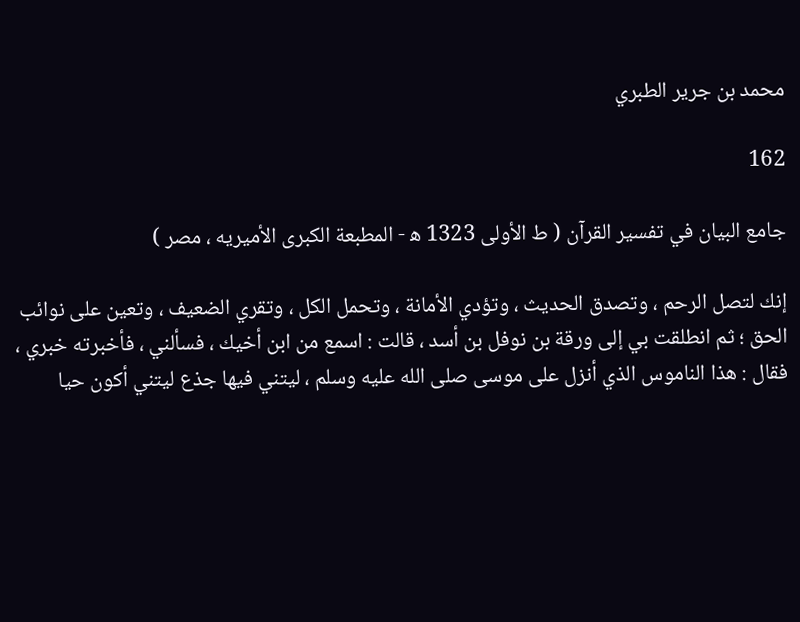محمد بن جرير الطبري

162

جامع البيان في تفسير القرآن ( ط الأولى 1323 ه‍ - المطبعة الكبرى الأميريه ، مصر )

إنك لتصل الرحم ، وتصدق الحديث ، وتؤدي الأمانة ، وتحمل الكل ، وتقري الضعيف ، وتعين على نوائب الحق ؛ ثم انطلقت بي إلى ورقة بن نوفل بن أسد ، قالت : اسمع من ابن أخيك ، فسألني ، فأخبرته خبري ، فقال : هذا الناموس الذي أنزل على موسى صلى الله عليه وسلم ، ليتني فيها جذع ليتني أكون حيا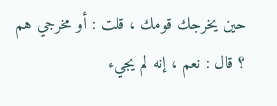حين يخرجك قومك ، قلت : أو مخرجي هم ؟ قال : نعم ، إنه لم يجيء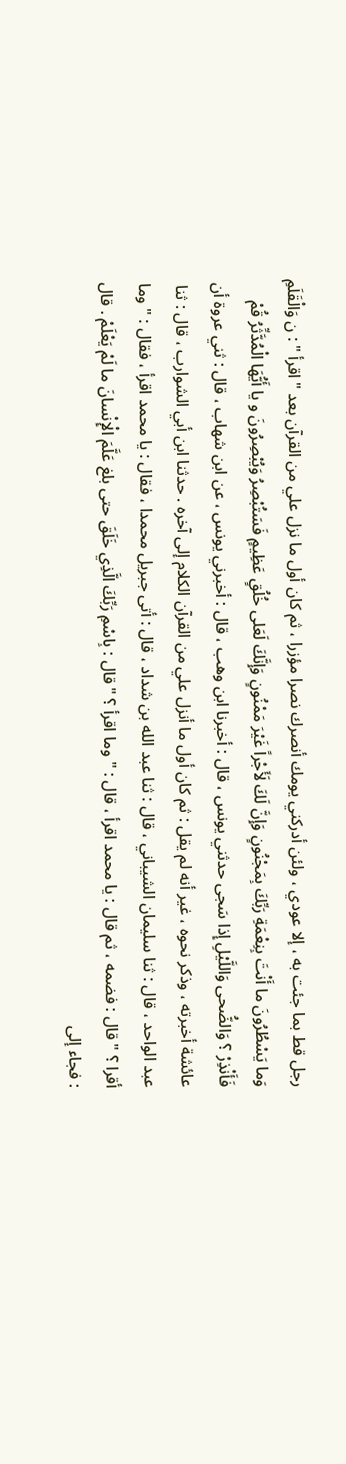رجل قط بما جئت به ، إلا عودي ، ولئن أدركني يومك أنصرك نصرا مؤزرا ، ثم كان أول ما نزل علي من القرآن بعد " اقرأ " : ن وَالْقَلَمِ وَما يَسْطُرُونَ ما أَنْتَ بِنِعْمَةِ رَبِّكَ بِمَجْنُونٍ وَإِنَّ لَكَ لَأَجْراً غَيْرَ مَمْنُونٍ وَإِنَّكَ لَعَلى خُلُقٍ عَظِيمٍ فَسَتُبْصِرُ وَيُبْصِرُونَ و يا أَيُّهَا الْمُدَّثِّرُ قُمْ فَأَنْذِرْ ؟ وَالضُّحى وَاللَّيْلِ إِذا سَجى حدثني يونس ، قال : أخبرنا ابن وهب ، قال : أخبرني يونس ، عن ابن شهاب ، قال : ثني عروة أن عائشة أخبرته ، وذكر نحوه ، غير أنه لم يقل : ثم كان أول ما أنزل علي من القرآن الكلام إلى آخره . حدثنا ابن أبي الشوارب ، قال : ثنا عبد الواحد ، قال : ثنا سليمان الشيباني ، قال : ثنا عبد الله بن شداد ، قال : أتى جبريل محمدا ، فقال : يا محمد اقرأ ، فقال : " وما أقرا ؟ " قال : فضمه ، ثم قال : يا محمد اقرأ ، قال : " وما اقرأ ؟ " قال : بِاسْمِ رَبِّكَ الَّذِي خَلَقَ حتى بلغ عَلَّمَ الْإِنْسانَ ما لَمْ يَعْلَمْ . قال : فجاء إلى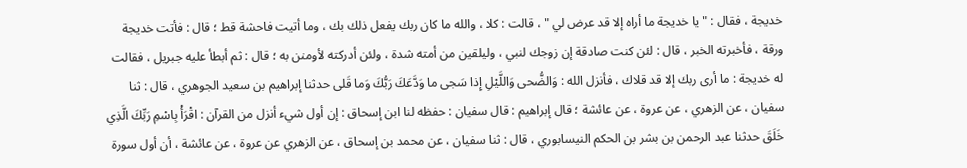خديجة ، فقال : " يا خديجة ما أراه إلا قد عرض لي " ، قالت : كلا ، والله ما كان ربك يفعل ذلك بك ، وما أتيت فاحشة قط ؛ قال : فأتت خديجة ورقة ، فأخبرته الخبر ، قال : لئن كنت صادقة إن زوجك لنبي ، وليلقين من أمته شدة ، ولئن أدركته لأومنن به ؛ قال : ثم أبطأ عليه جبريل ، فقالت له خديجة : ما أرى ربك إلا قد قلاك ، فأنزل الله : وَالضُّحى وَاللَّيْلِ إِذا سَجى ما وَدَّعَكَ رَبُّكَ وَما قَلى حدثنا إبراهيم بن سعيد الجوهري ، قال : ثنا سفيان ، عن الزهري ، عن عروة ، عن عائشة ؛ قال إبراهيم : قال سفيان : حفظه لنا ابن إسحاق : إن أول شيء أنزل من القرآن : اقْرَأْ بِاسْمِ رَبِّكَ الَّذِي خَلَقَ حدثنا عبد الرحمن بن بشر بن الحكم النيسابوري ، قال : ثنا سفيان ، عن محمد بن إسحاق ، عن الزهري عن عروة ، عن عائشة ، أن أول سورة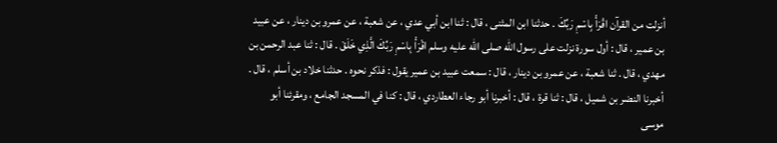أنزلت من القرآن اقْرَأْ بِاسْمِ رَبِّكَ . حدثنا ابن المثنى ، قال : ثنا ابن أبي عدي ، عن شعبة ، عن عمرو بن دينار ، عن عبيد بن عمير ، قال : أول سورة نزلت على رسول الله صلى الله عليه وسلم اقْرَأْ بِاسْمِ رَبِّكَ الَّذِي خَلَقَ . قال : ثنا عبد الرحمن بن مهدي ، قال . ثنا شعبة ، عن عمرو بن دينار ، قال : سمعت عبيد بن عمير يقول : فذكر نحوه . حدثنا خلاد بن أسلم ، قال . أخبرنا النضر بن شميل ، قال : ثنا قرة ، قال : أخبرنا أبو رجاء العطاردي ، قال : كنا في المسجد الجامع ، ومقرئنا أبو موسى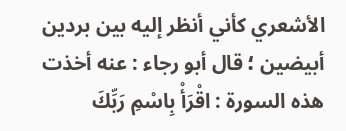الأشعري كأني أنظر إليه بين بردين أبيضين ؛ قال أبو رجاء : عنه أخذت هذه السورة : اقْرَأْ بِاسْمِ رَبِّكَ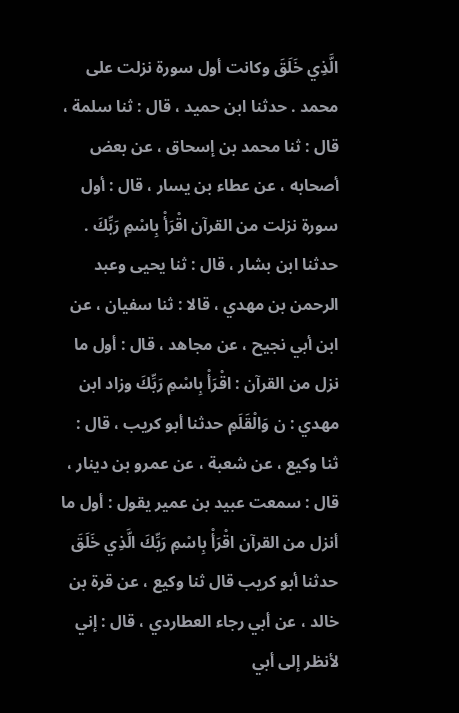الَّذِي خَلَقَ وكانت أول سورة نزلت على محمد . حدثنا ابن حميد ، قال : ثنا سلمة ، قال : ثنا محمد بن إسحاق ، عن بعض أصحابه ، عن عطاء بن يسار ، قال : أول سورة نزلت من القرآن اقْرَأْ بِاسْمِ رَبِّكَ . حدثنا ابن بشار ، قال : ثنا يحيى وعبد الرحمن بن مهدي ، قالا : ثنا سفيان ، عن ابن أبي نجيح ، عن مجاهد ، قال : أول ما نزل من القرآن : اقْرَأْ بِاسْمِ رَبِّكَ وزاد ابن مهدي : ن وَالْقَلَمِ حدثنا أبو كريب ، قال : ثنا وكيع ، عن شعبة ، عن عمرو بن دينار ، قال : سمعت عبيد بن عمير يقول : أول ما أنزل من القرآن اقْرَأْ بِاسْمِ رَبِّكَ الَّذِي خَلَقَ حدثنا أبو كريب قال ثنا وكيع ، عن قرة بن خالد ، عن أبي رجاء العطاردي ، قال : إني لأنظر إلى أبي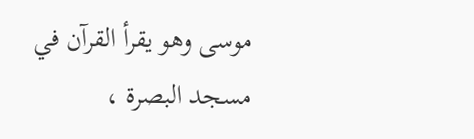موسى وهو يقرأ القرآن في مسجد البصرة ،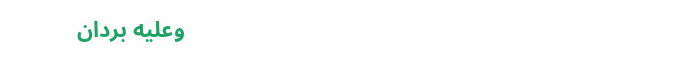وعليه بردان